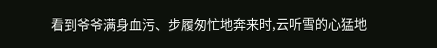看到爷爷满身血污、步履匆忙地奔来时,云听雪的心猛地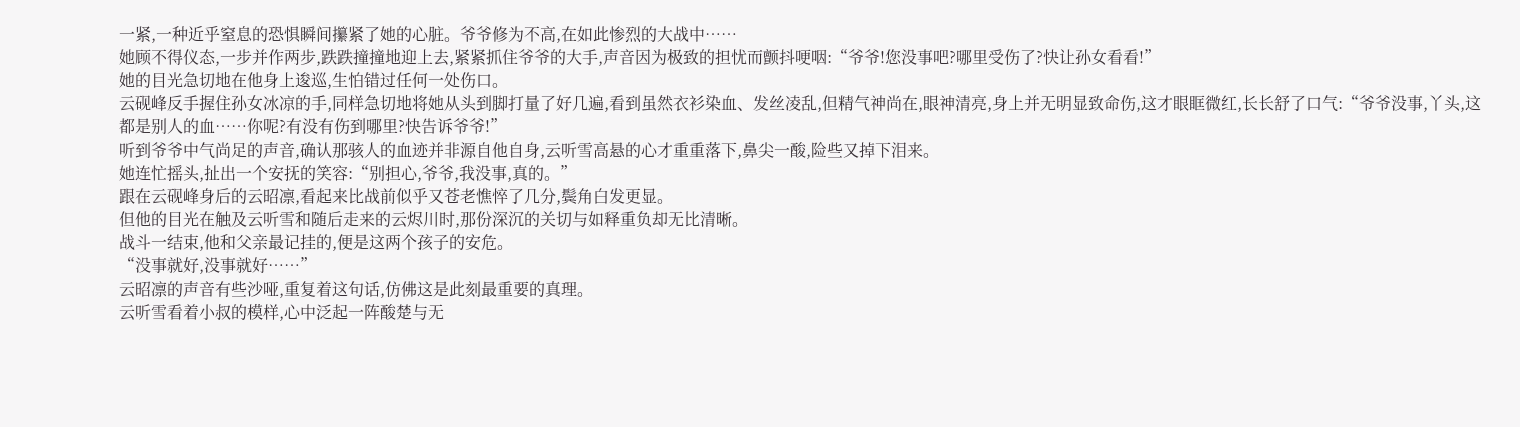一紧,一种近乎窒息的恐惧瞬间攥紧了她的心脏。爷爷修为不高,在如此惨烈的大战中……
她顾不得仪态,一步并作两步,跌跌撞撞地迎上去,紧紧抓住爷爷的大手,声音因为极致的担忧而颤抖哽咽:“爷爷!您没事吧?哪里受伤了?快让孙女看看!”
她的目光急切地在他身上逡巡,生怕错过任何一处伤口。
云砚峰反手握住孙女冰凉的手,同样急切地将她从头到脚打量了好几遍,看到虽然衣衫染血、发丝凌乱,但精气神尚在,眼神清亮,身上并无明显致命伤,这才眼眶微红,长长舒了口气:“爷爷没事,丫头,这都是别人的血……你呢?有没有伤到哪里?快告诉爷爷!”
听到爷爷中气尚足的声音,确认那骇人的血迹并非源自他自身,云听雪高悬的心才重重落下,鼻尖一酸,险些又掉下泪来。
她连忙摇头,扯出一个安抚的笑容:“别担心,爷爷,我没事,真的。”
跟在云砚峰身后的云昭凛,看起来比战前似乎又苍老憔悴了几分,鬓角白发更显。
但他的目光在触及云听雪和随后走来的云烬川时,那份深沉的关切与如释重负却无比清晰。
战斗一结束,他和父亲最记挂的,便是这两个孩子的安危。
“没事就好,没事就好……”
云昭凛的声音有些沙哑,重复着这句话,仿佛这是此刻最重要的真理。
云听雪看着小叔的模样,心中泛起一阵酸楚与无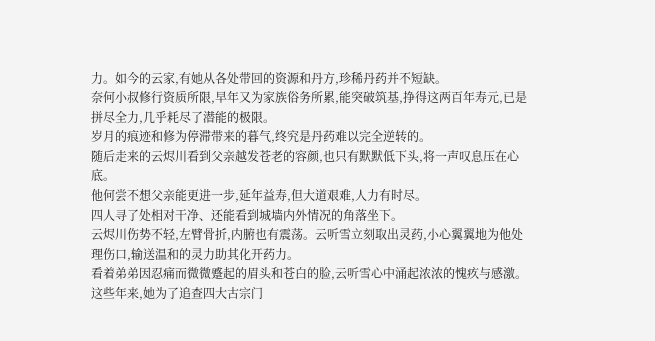力。如今的云家,有她从各处带回的资源和丹方,珍稀丹药并不短缺。
奈何小叔修行资质所限,早年又为家族俗务所累,能突破筑基,挣得这两百年寿元,已是拼尽全力,几乎耗尽了潜能的极限。
岁月的痕迹和修为停滞带来的暮气,终究是丹药难以完全逆转的。
随后走来的云烬川看到父亲越发苍老的容颜,也只有默默低下头,将一声叹息压在心底。
他何尝不想父亲能更进一步,延年益寿,但大道艰难,人力有时尽。
四人寻了处相对干净、还能看到城墙内外情况的角落坐下。
云烬川伤势不轻,左臂骨折,内腑也有震荡。云听雪立刻取出灵药,小心翼翼地为他处理伤口,输送温和的灵力助其化开药力。
看着弟弟因忍痛而微微蹙起的眉头和苍白的脸,云听雪心中涌起浓浓的愧疚与感激。
这些年来,她为了追查四大古宗门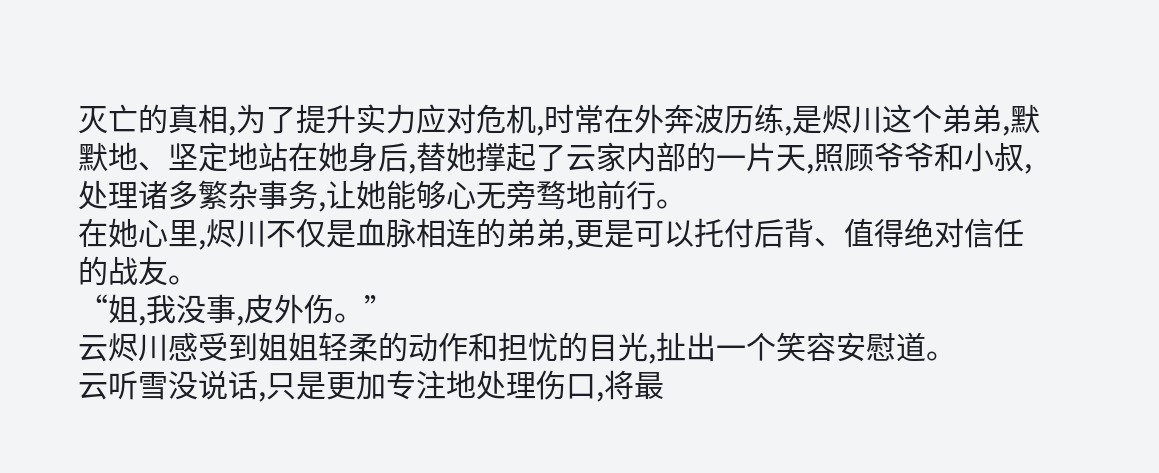灭亡的真相,为了提升实力应对危机,时常在外奔波历练,是烬川这个弟弟,默默地、坚定地站在她身后,替她撑起了云家内部的一片天,照顾爷爷和小叔,处理诸多繁杂事务,让她能够心无旁骛地前行。
在她心里,烬川不仅是血脉相连的弟弟,更是可以托付后背、值得绝对信任的战友。
“姐,我没事,皮外伤。”
云烬川感受到姐姐轻柔的动作和担忧的目光,扯出一个笑容安慰道。
云听雪没说话,只是更加专注地处理伤口,将最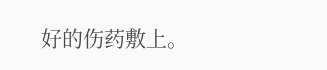好的伤药敷上。